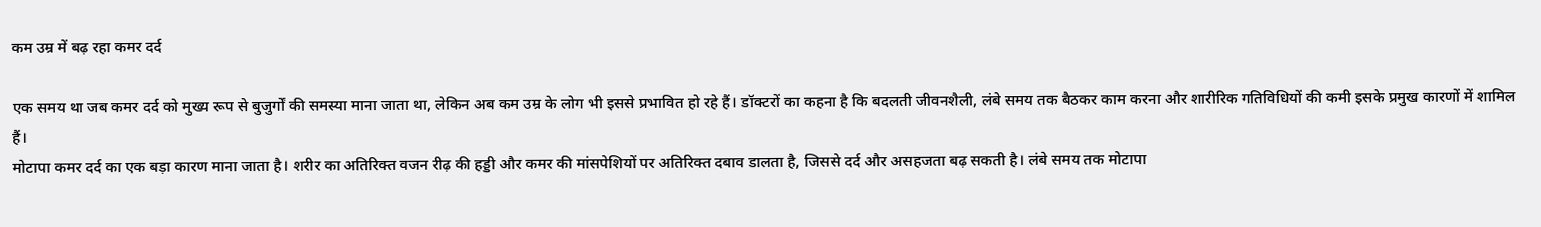कम उम्र में बढ़ रहा कमर दर्द

एक समय था जब कमर दर्द को मुख्य रूप से बुजुर्गों की समस्या माना जाता था, लेकिन अब कम उम्र के लोग भी इससे प्रभावित हो रहे हैं। डॉक्टरों का कहना है कि बदलती जीवनशैली, लंबे समय तक बैठकर काम करना और शारीरिक गतिविधियों की कमी इसके प्रमुख कारणों में शामिल हैं।
मोटापा कमर दर्द का एक बड़ा कारण माना जाता है। शरीर का अतिरिक्त वजन रीढ़ की हड्डी और कमर की मांसपेशियों पर अतिरिक्त दबाव डालता है, जिससे दर्द और असहजता बढ़ सकती है। लंबे समय तक मोटापा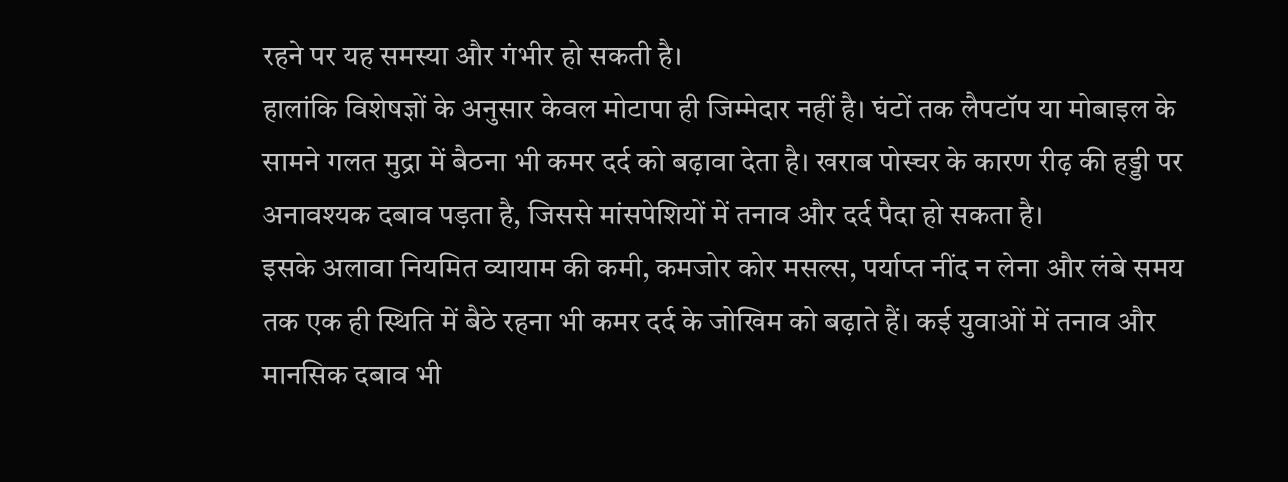रहने पर यह समस्या और गंभीर हो सकती है।
हालांकि विशेषज्ञों के अनुसार केवल मोटापा ही जिम्मेदार नहीं है। घंटों तक लैपटॉप या मोबाइल के सामने गलत मुद्रा में बैठना भी कमर दर्द को बढ़ावा देता है। खराब पोस्चर के कारण रीढ़ की हड्डी पर अनावश्यक दबाव पड़ता है, जिससे मांसपेशियों में तनाव और दर्द पैदा हो सकता है।
इसके अलावा नियमित व्यायाम की कमी, कमजोर कोर मसल्स, पर्याप्त नींद न लेना और लंबे समय तक एक ही स्थिति में बैठे रहना भी कमर दर्द के जोखिम को बढ़ाते हैं। कई युवाओं में तनाव और मानसिक दबाव भी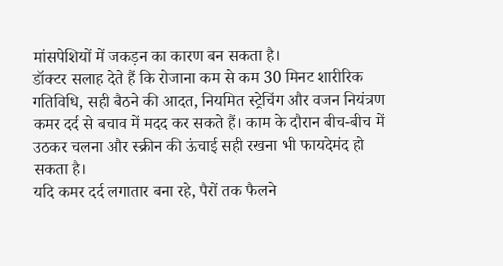मांसपेशियों में जकड़न का कारण बन सकता है।
डॉक्टर सलाह देते हैं कि रोजाना कम से कम 30 मिनट शारीरिक गतिविधि, सही बैठने की आदत, नियमित स्ट्रेचिंग और वजन नियंत्रण कमर दर्द से बचाव में मदद कर सकते हैं। काम के दौरान बीच-बीच में उठकर चलना और स्क्रीन की ऊंचाई सही रखना भी फायदेमंद हो सकता है।
यदि कमर दर्द लगातार बना रहे, पैरों तक फैलने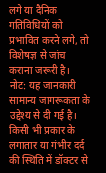लगे या दैनिक गतिविधियों को प्रभावित करने लगे, तो विशेषज्ञ से जांच कराना जरूरी है।
नोट: यह जानकारी सामान्य जागरूकता के उद्देश्य से दी गई है। किसी भी प्रकार के लगातार या गंभीर दर्द की स्थिति में डॉक्टर से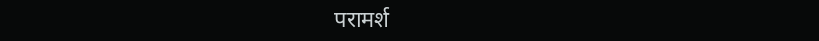परामर्श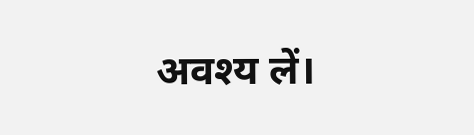अवश्य लें।